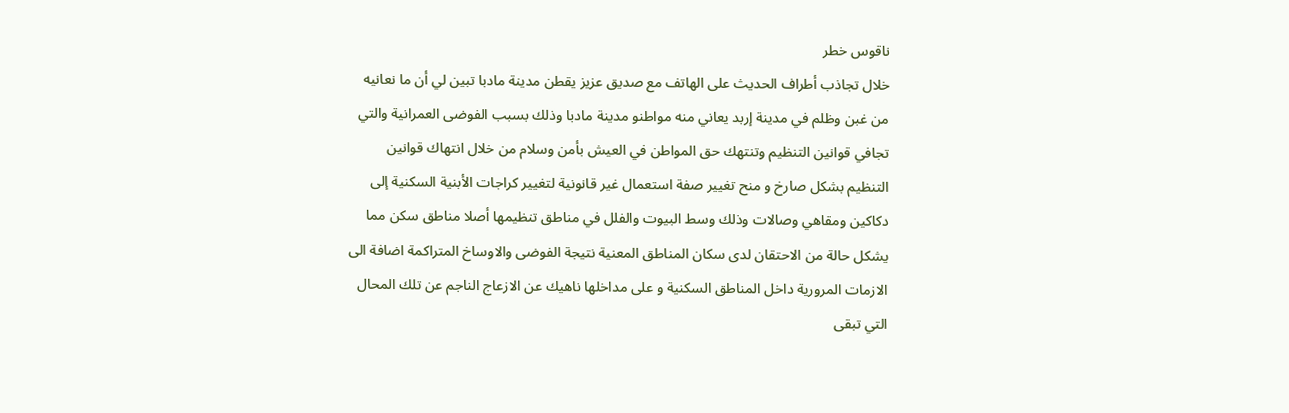ناقوس خطر
خلال تجاذب أطراف الحديث على الهاتف مع صديق عزيز يقطن مدينة مادبا تبين لي أن ما نعانيه من غبن وظلم في مدينة إربد يعاني منه مواطنو مدينة مادبا وذلك بسبب الفوضى العمرانية والتي تجافي قوانين التنظيم وتنتهك حق المواطن في العيش بأمن وسلام من خلال انتهاك قوانين التنظيم بشكل صارخ و منح تغيير صفة استعمال غير قانونية لتغيير كراجات الأبنية السكنية إلى دكاكين ومقاهي وصالات وذلك وسط البيوت والفلل في مناطق تنظيمها أصلا مناطق سكن مما يشكل حالة من الاحتقان لدى سكان المناطق المعنية نتيجة الفوضى والاوساخ المتراكمة اضافة الى الازمات المرورية داخل المناطق السكنية و على مداخلها ناهيك عن الازعاج الناجم عن تلك المحال التي تبقى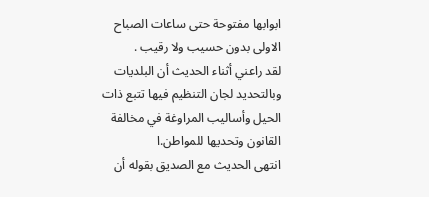ابوابها مفتوحة حتى ساعات الصباح الاولى بدون حسيب ولا رقيب .
لقد راعني أثناء الحديث أن البلديات وبالتحديد لجان التنظيم فيها تتبع ذات الحيل وأساليب المراوغة في مخالفة القانون وتحديها للمواطن.ا
انتهى الحديث مع الصديق بقوله أن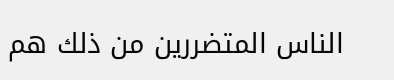الناس المتضررين من ذلك هم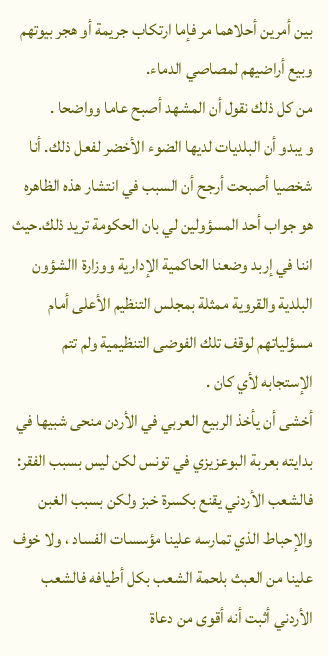بين أمرين أحلاهما مر فإما ارتكاب جريمة أو هجر بيوتهم وبيع أراضيهم لمصاصي الدماء.
من كل ذلك نقول أن المشهد أصبح عاما وواضحا .
و يبدو أن البلديات لديها الضوء الأخضر لفعل ذلك. أنا شخصيا أصبحت أرجح أن السبب في انتشار هذه الظاهره هو جواب أحد المسؤولين لي بان الحكومة تريد ذلك.حيث اننا في إربد وضعنا الحاكمية الإدارية ووزارة االشؤون البلدية والقروية ممثلة بمجلس التنظيم الأعلى أمام مسؤلياتهم لوقف تلك الفوضى التنظيمية ولم تتم الإستجابه لأي كان .
أخشى أن يأخذ الربيع العربي في الأردن منحى شبيها في بدايته بعربة البوعزيزي في تونس لكن ليس بسبب الفقر: فالشعب الأردني يقنع بكسرة خبز ولكن بسبب الغبن والإحباط الذي تمارسه علينا مؤسسات الفساد ، ولا خوف علينا من العبث بلحمة الشعب بكل أطيافه فالشعب الأردني أثبت أنه أقوى من دعاة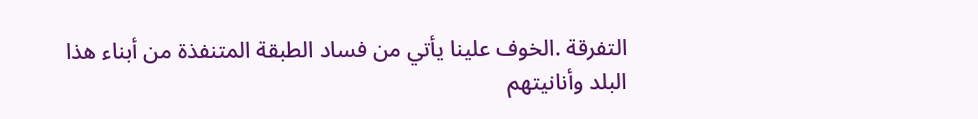التفرقة .الخوف علينا يأتي من فساد الطبقة المتنفذة من أبناء هذا البلد وأنانيتهم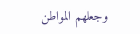وجعلهم المواطن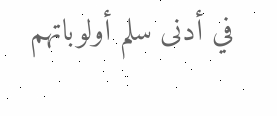في أدنى سلم أولوباتهم